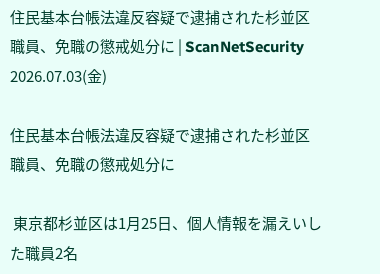住民基本台帳法違反容疑で逮捕された杉並区職員、免職の懲戒処分に | ScanNetSecurity
2026.07.03(金)

住民基本台帳法違反容疑で逮捕された杉並区職員、免職の懲戒処分に

 東京都杉並区は1月25日、個人情報を漏えいした職員2名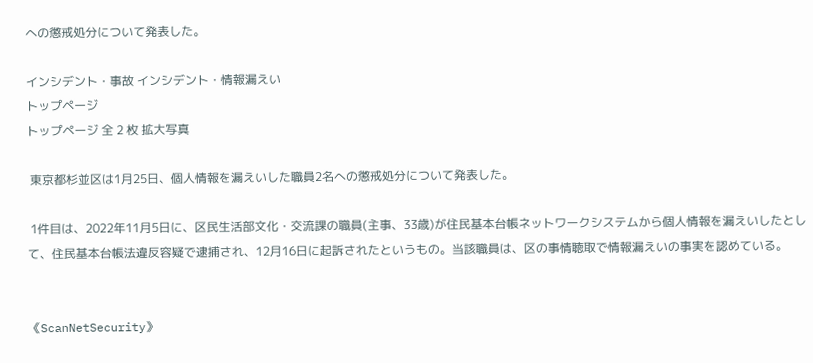への懲戒処分について発表した。

インシデント・事故 インシデント・情報漏えい
トップページ
トップページ 全 2 枚 拡大写真

 東京都杉並区は1月25日、個人情報を漏えいした職員2名への懲戒処分について発表した。

 1件目は、2022年11月5日に、区民生活部文化・交流課の職員(主事、33歳)が住民基本台帳ネットワークシステムから個人情報を漏えいしたとして、住民基本台帳法違反容疑で逮捕され、12月16日に起訴されたというもの。当該職員は、区の事情聴取で情報漏えいの事実を認めている。


《ScanNetSecurity》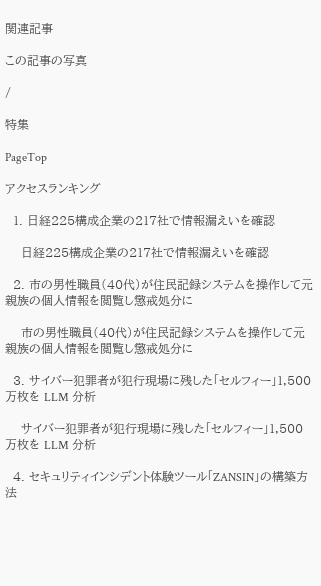関連記事

この記事の写真

/

特集

PageTop

アクセスランキング

  1. 日経225構成企業の217社で情報漏えいを確認

    日経225構成企業の217社で情報漏えいを確認

  2. 市の男性職員(40代)が住民記録システムを操作して元親族の個人情報を閲覧し懲戒処分に

    市の男性職員(40代)が住民記録システムを操作して元親族の個人情報を閲覧し懲戒処分に

  3. サイバー犯罪者が犯行現場に残した「セルフィー」1,500 万枚を LLM 分析

    サイバー犯罪者が犯行現場に残した「セルフィー」1,500 万枚を LLM 分析

  4. セキュリティインシデント体験ツール「ZANSIN」の構築方法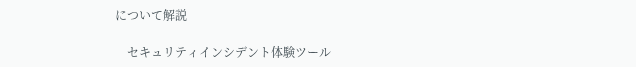について解説

    セキュリティインシデント体験ツール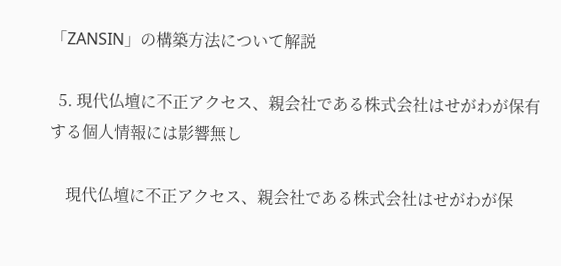「ZANSIN」の構築方法について解説

  5. 現代仏壇に不正アクセス、親会社である株式会社はせがわが保有する個人情報には影響無し

    現代仏壇に不正アクセス、親会社である株式会社はせがわが保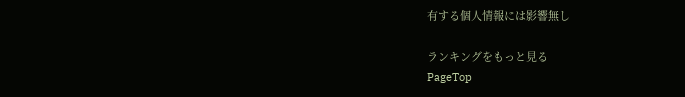有する個人情報には影響無し

ランキングをもっと見る
PageTop